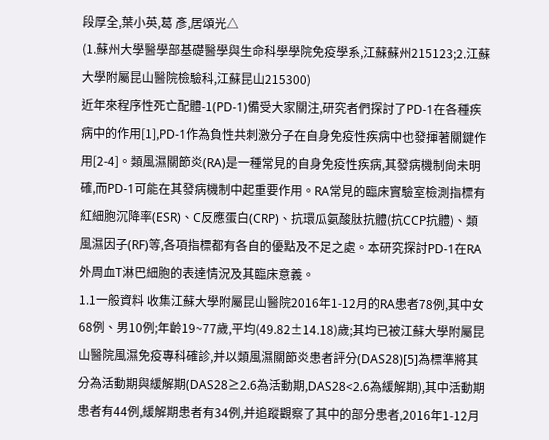段厚全,葉小英,葛 彥,居頌光△
(1.蘇州大學醫學部基礎醫學與生命科學學院免疫學系,江蘇蘇州215123;2.江蘇大學附屬昆山醫院檢驗科,江蘇昆山215300)
近年來程序性死亡配體-1(PD-1)備受大家關注,研究者們探討了PD-1在各種疾病中的作用[1],PD-1作為負性共刺激分子在自身免疫性疾病中也發揮著關鍵作用[2-4]。類風濕關節炎(RA)是一種常見的自身免疫性疾病,其發病機制尙未明確,而PD-1可能在其發病機制中起重要作用。RA常見的臨床實驗室檢測指標有紅細胞沉降率(ESR)、C反應蛋白(CRP)、抗環瓜氨酸肽抗體(抗CCP抗體)、類風濕因子(RF)等,各項指標都有各自的優點及不足之處。本研究探討PD-1在RA外周血T淋巴細胞的表達情況及其臨床意義。
1.1一般資料 收集江蘇大學附屬昆山醫院2016年1-12月的RA患者78例,其中女68例、男10例;年齡19~77歲,平均(49.82±14.18)歲;其均已被江蘇大學附屬昆山醫院風濕免疫專科確診,并以類風濕關節炎患者評分(DAS28)[5]為標準將其分為活動期與緩解期(DAS28≥2.6為活動期,DAS28<2.6為緩解期),其中活動期患者有44例,緩解期患者有34例,并追蹤觀察了其中的部分患者,2016年1-12月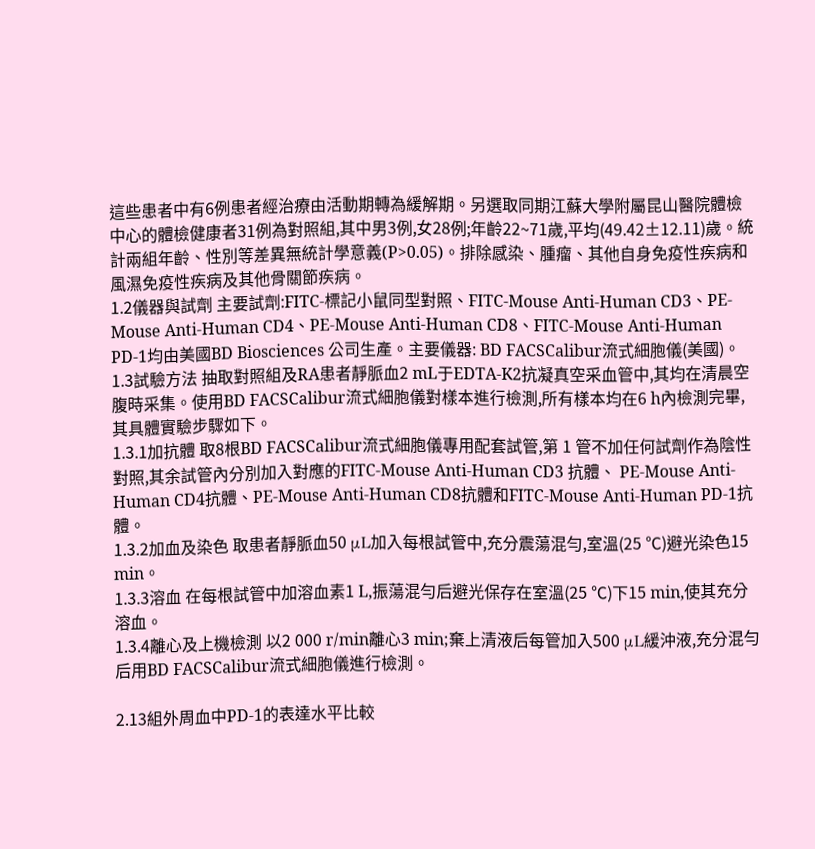這些患者中有6例患者經治療由活動期轉為緩解期。另選取同期江蘇大學附屬昆山醫院體檢中心的體檢健康者31例為對照組,其中男3例,女28例;年齡22~71歲,平均(49.42±12.11)歲。統計兩組年齡、性別等差異無統計學意義(P>0.05)。排除感染、腫瘤、其他自身免疫性疾病和風濕免疫性疾病及其他骨關節疾病。
1.2儀器與試劑 主要試劑:FITC-標記小鼠同型對照、FITC-Mouse Anti-Human CD3、PE-Mouse Anti-Human CD4、PE-Mouse Anti-Human CD8、FITC-Mouse Anti-Human PD-1均由美國BD Biosciences 公司生產。主要儀器: BD FACSCalibur流式細胞儀(美國)。
1.3試驗方法 抽取對照組及RA患者靜脈血2 mL于EDTA-K2抗凝真空采血管中,其均在清晨空腹時采集。使用BD FACSCalibur流式細胞儀對樣本進行檢測,所有樣本均在6 h內檢測完畢,其具體實驗步驟如下。
1.3.1加抗體 取8根BD FACSCalibur流式細胞儀專用配套試管,第 1 管不加任何試劑作為陰性對照,其余試管內分別加入對應的FITC-Mouse Anti-Human CD3 抗體、 PE-Mouse Anti-Human CD4抗體、PE-Mouse Anti-Human CD8抗體和FITC-Mouse Anti-Human PD-1抗體。
1.3.2加血及染色 取患者靜脈血50 μL加入每根試管中,充分震蕩混勻,室溫(25 ℃)避光染色15 min。
1.3.3溶血 在每根試管中加溶血素1 L,振蕩混勻后避光保存在室溫(25 ℃)下15 min,使其充分溶血。
1.3.4離心及上機檢測 以2 000 r/min離心3 min;棄上清液后每管加入500 μL緩沖液,充分混勻后用BD FACSCalibur流式細胞儀進行檢測。

2.13組外周血中PD-1的表達水平比較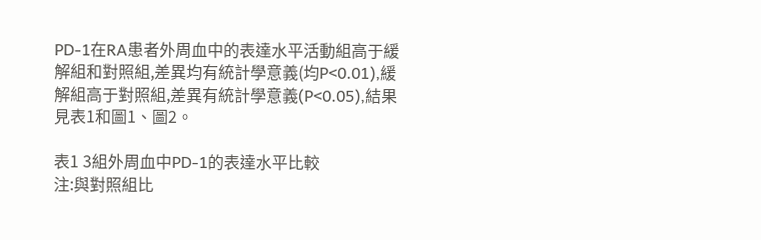PD-1在RA患者外周血中的表達水平活動組高于緩解組和對照組,差異均有統計學意義(均P<0.01),緩解組高于對照組,差異有統計學意義(P<0.05),結果見表1和圖1、圖2。

表1 3組外周血中PD-1的表達水平比較
注:與對照組比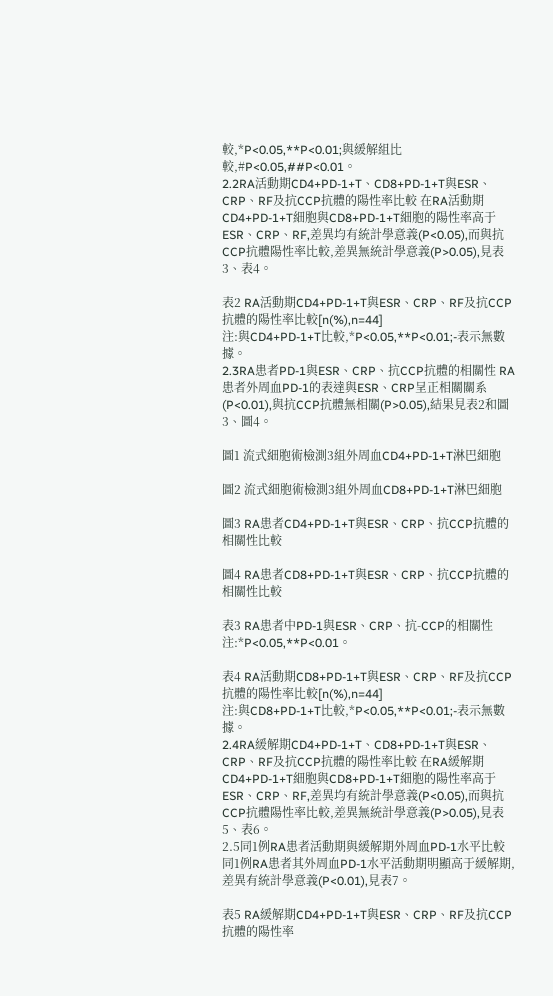較,*P<0.05,**P<0.01;與緩解組比較,#P<0.05,##P<0.01。
2.2RA活動期CD4+PD-1+T、CD8+PD-1+T與ESR、CRP、RF及抗CCP抗體的陽性率比較 在RA活動期CD4+PD-1+T細胞與CD8+PD-1+T細胞的陽性率高于ESR、CRP、RF,差異均有統計學意義(P<0.05),而與抗CCP抗體陽性率比較,差異無統計學意義(P>0.05),見表3、表4。

表2 RA活動期CD4+PD-1+T與ESR、CRP、RF及抗CCP抗體的陽性率比較[n(%),n=44]
注:與CD4+PD-1+T比較,*P<0.05,**P<0.01;-表示無數據。
2.3RA患者PD-1與ESR、CRP、抗CCP抗體的相關性 RA患者外周血PD-1的表達與ESR、CRP呈正相關關系(P<0.01),與抗CCP抗體無相關(P>0.05),結果見表2和圖3、圖4。

圖1 流式細胞術檢測3組外周血CD4+PD-1+T淋巴細胞

圖2 流式細胞術檢測3組外周血CD8+PD-1+T淋巴細胞

圖3 RA患者CD4+PD-1+T與ESR、CRP、抗CCP抗體的相關性比較

圖4 RA患者CD8+PD-1+T與ESR、CRP、抗CCP抗體的相關性比較

表3 RA患者中PD-1與ESR、CRP、抗-CCP的相關性
注:*P<0.05,**P<0.01。

表4 RA活動期CD8+PD-1+T與ESR、CRP、RF及抗CCP抗體的陽性率比較[n(%),n=44]
注:與CD8+PD-1+T比較,*P<0.05,**P<0.01;-表示無數據。
2.4RA緩解期CD4+PD-1+T、CD8+PD-1+T與ESR、CRP、RF及抗CCP抗體的陽性率比較 在RA緩解期CD4+PD-1+T細胞與CD8+PD-1+T細胞的陽性率高于ESR、CRP、RF,差異均有統計學意義(P<0.05),而與抗CCP抗體陽性率比較,差異無統計學意義(P>0.05),見表5、表6。
2.5同1例RA患者活動期與緩解期外周血PD-1水平比較 同1例RA患者其外周血PD-1水平活動期明顯高于緩解期,差異有統計學意義(P<0.01),見表7。

表5 RA緩解期CD4+PD-1+T與ESR、CRP、RF及抗CCP抗體的陽性率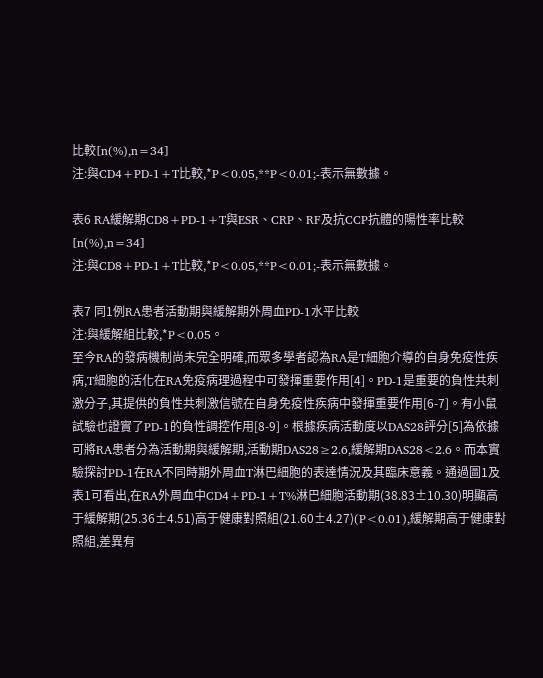比較[n(%),n=34]
注:與CD4+PD-1+T比較,*P<0.05,**P<0.01;-表示無數據。

表6 RA緩解期CD8+PD-1+T與ESR、CRP、RF及抗CCP抗體的陽性率比較[n(%),n=34]
注:與CD8+PD-1+T比較,*P<0.05,**P<0.01;-表示無數據。

表7 同1例RA患者活動期與緩解期外周血PD-1水平比較
注:與緩解組比較,*P<0.05。
至今RA的發病機制尚未完全明確,而眾多學者認為RA是T細胞介導的自身免疫性疾病,T細胞的活化在RA免疫病理過程中可發揮重要作用[4]。PD-1是重要的負性共刺激分子,其提供的負性共刺激信號在自身免疫性疾病中發揮重要作用[6-7]。有小鼠試驗也證實了PD-1的負性調控作用[8-9]。根據疾病活動度以DAS28評分[5]為依據可將RA患者分為活動期與緩解期,活動期DAS28≥2.6,緩解期DAS28<2.6。而本實驗探討PD-1在RA不同時期外周血T淋巴細胞的表達情況及其臨床意義。通過圖1及表1可看出,在RA外周血中CD4+PD-1+T%淋巴細胞活動期(38.83±10.30)明顯高于緩解期(25.36±4.51)高于健康對照組(21.60±4.27)(P<0.01),緩解期高于健康對照組,差異有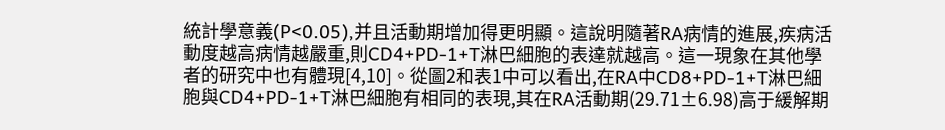統計學意義(P<0.05),并且活動期增加得更明顯。這說明隨著RA病情的進展,疾病活動度越高病情越嚴重,則CD4+PD-1+T淋巴細胞的表達就越高。這一現象在其他學者的研究中也有體現[4,10]。從圖2和表1中可以看出,在RA中CD8+PD-1+T淋巴細胞與CD4+PD-1+T淋巴細胞有相同的表現,其在RA活動期(29.71±6.98)高于緩解期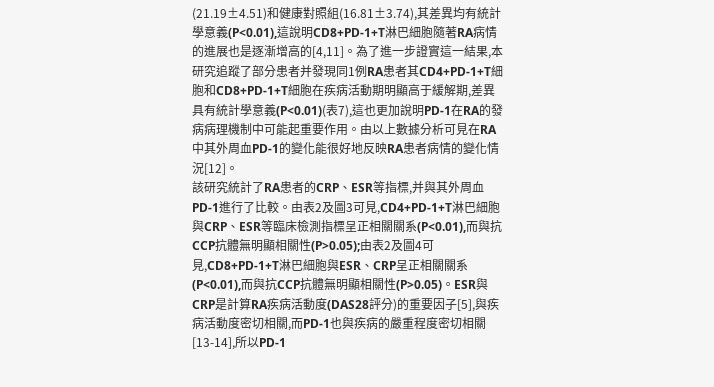(21.19±4.51)和健康對照組(16.81±3.74),其差異均有統計學意義(P<0.01),這說明CD8+PD-1+T淋巴細胞隨著RA病情的進展也是逐漸增高的[4,11]。為了進一步證實這一結果,本研究追蹤了部分患者并發現同1例RA患者其CD4+PD-1+T細胞和CD8+PD-1+T細胞在疾病活動期明顯高于緩解期,差異具有統計學意義(P<0.01)(表7),這也更加說明PD-1在RA的發病病理機制中可能起重要作用。由以上數據分析可見在RA中其外周血PD-1的變化能很好地反映RA患者病情的變化情況[12]。
該研究統計了RA患者的CRP、ESR等指標,并與其外周血PD-1進行了比較。由表2及圖3可見,CD4+PD-1+T淋巴細胞與CRP、ESR等臨床檢測指標呈正相關關系(P<0.01),而與抗CCP抗體無明顯相關性(P>0.05);由表2及圖4可見,CD8+PD-1+T淋巴細胞與ESR、CRP呈正相關關系(P<0.01),而與抗CCP抗體無明顯相關性(P>0.05)。ESR與CRP是計算RA疾病活動度(DAS28評分)的重要因子[5],與疾病活動度密切相關,而PD-1也與疾病的嚴重程度密切相關[13-14],所以PD-1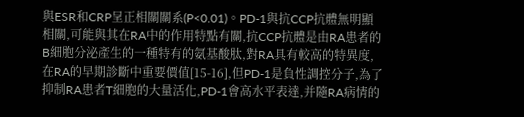與ESR和CRP呈正相關關系(P<0.01)。PD-1與抗CCP抗體無明顯相關,可能與其在RA中的作用特點有關,抗CCP抗體是由RA患者的B細胞分泌產生的一種特有的氨基酸肽,對RA具有較高的特異度,在RA的早期診斷中重要價值[15-16],但PD-1是負性調控分子,為了抑制RA患者T細胞的大量活化,PD-1會高水平表達,并隨RA病情的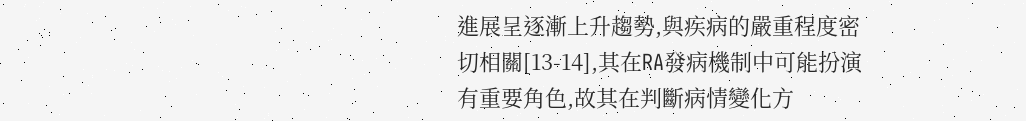進展呈逐漸上升趨勢,與疾病的嚴重程度密切相關[13-14],其在RA發病機制中可能扮演有重要角色,故其在判斷病情變化方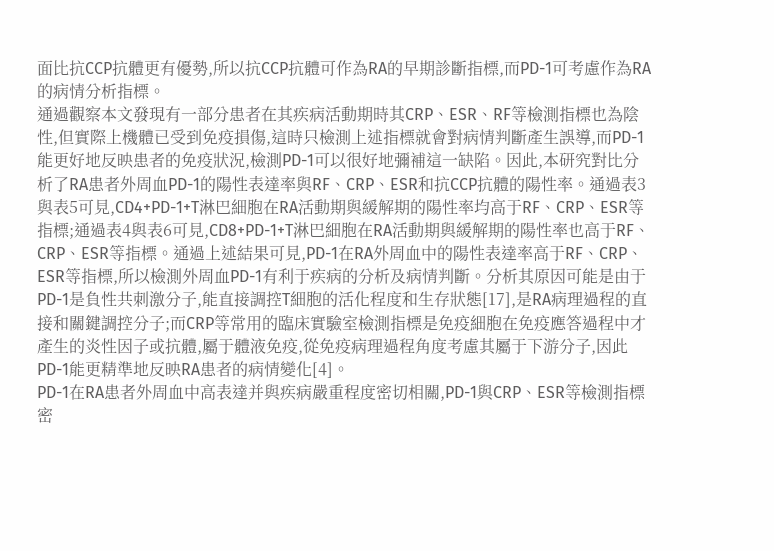面比抗CCP抗體更有優勢,所以抗CCP抗體可作為RA的早期診斷指標,而PD-1可考慮作為RA的病情分析指標。
通過觀察本文發現有一部分患者在其疾病活動期時其CRP、ESR、RF等檢測指標也為陰性,但實際上機體已受到免疫損傷,這時只檢測上述指標就會對病情判斷產生誤導,而PD-1能更好地反映患者的免疫狀況,檢測PD-1可以很好地彌補這一缺陷。因此,本研究對比分析了RA患者外周血PD-1的陽性表達率與RF、CRP、ESR和抗CCP抗體的陽性率。通過表3與表5可見,CD4+PD-1+T淋巴細胞在RA活動期與緩解期的陽性率均高于RF、CRP、ESR等指標;通過表4與表6可見,CD8+PD-1+T淋巴細胞在RA活動期與緩解期的陽性率也高于RF、CRP、ESR等指標。通過上述結果可見,PD-1在RA外周血中的陽性表達率高于RF、CRP、ESR等指標,所以檢測外周血PD-1有利于疾病的分析及病情判斷。分析其原因可能是由于PD-1是負性共刺激分子,能直接調控T細胞的活化程度和生存狀態[17],是RA病理過程的直接和關鍵調控分子;而CRP等常用的臨床實驗室檢測指標是免疫細胞在免疫應答過程中才產生的炎性因子或抗體,屬于體液免疫,從免疫病理過程角度考慮其屬于下游分子,因此PD-1能更精準地反映RA患者的病情變化[4]。
PD-1在RA患者外周血中高表達并與疾病嚴重程度密切相關,PD-1與CRP、ESR等檢測指標密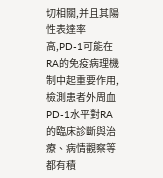切相關,并且其陽性表達率高,PD-1可能在RA的免疫病理機制中起重要作用,檢測患者外周血PD-1水平對RA的臨床診斷與治療、病情觀察等都有積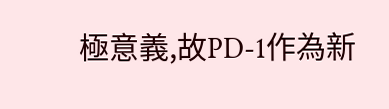極意義,故PD-1作為新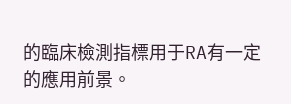的臨床檢測指標用于RA有一定的應用前景。